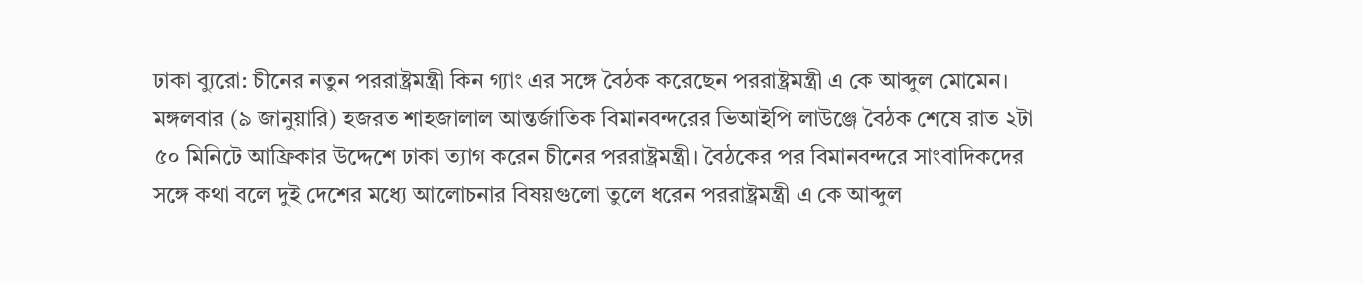ঢাকা ব্যুরো: চীনের নতুন পররাষ্ট্রমন্ত্রী কিন গ্যাং এর সঙ্গে বৈঠক করেছেন পররাষ্ট্রমন্ত্রী এ কে আব্দুল মোমেন। মঙ্গলবার (৯ জানুয়ারি) হজরত শাহজালাল আন্তর্জাতিক বিমানবন্দরের ভিআইপি লাউঞ্জে বৈঠক শেষে রাত ২টা ৫০ মিনিটে আফ্রিকার উদ্দেশে ঢাকা ত্যাগ করেন চীনের পররাষ্ট্রমন্ত্রী। বৈঠকের পর বিমানবন্দরে সাংবাদিকদের সঙ্গে কথা বলে দুই দেশের মধ্যে আলোচনার বিষয়গুলো তুলে ধরেন পররাষ্ট্রমন্ত্রী এ কে আব্দুল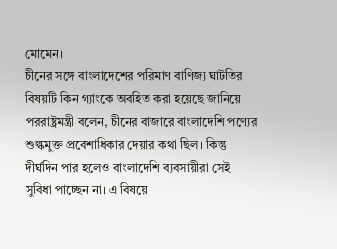মোমেন।
চীনের সঙ্গে বাংলাদেশের পরিমাণ বাণিজ্য ঘাটতির বিষয়টি কিন গ্যাংকে অবহিত করা হয়েছে জানিয়ে পররাষ্ট্রমন্ত্রী বলেন, চীনের বাজারে বাংলাদেশি পণ্যের শুল্কমুক্ত প্রবেশাধিকার দেয়ার কথা ছিল। কিন্তু দীর্ঘদিন পার হলেও বাংলাদেশি ব্যবসায়ীরা সেই সুবিধা পাচ্ছেন না। এ বিষয়ে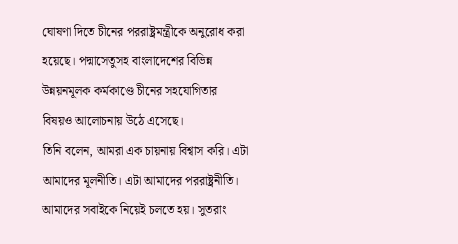ঘোষণা দিতে চীনের পররাষ্ট্রমন্ত্রীকে অনুরোধ করা হয়েছে। পদ্মাসেতুসহ বাংলাদেশের বিভিন্ন উন্নয়নমূলক কর্মকাণ্ডে চীনের সহযোগিতার বিষয়ও আলোচনায় উঠে এসেছে।
তিনি বলেন, আমরা এক চায়নায় বিশ্বাস করি। এটা আমাদের মূলনীতি। এটা আমাদের পররাষ্ট্রনীতি। আমাদের সবাইকে নিয়েই চলতে হয়। সুতরাং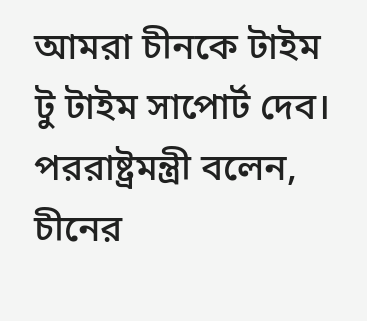আমরা চীনকে টাইম টু টাইম সাপোর্ট দেব।
পররাষ্ট্রমন্ত্রী বলেন, চীনের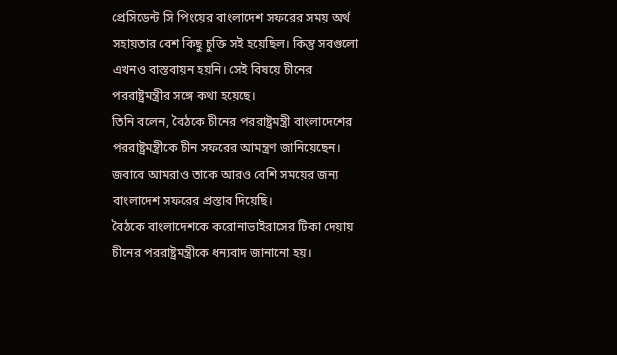প্রেসিডেন্ট সি পিংয়ের বাংলাদেশ সফরের সময় অর্থ সহায়তার বেশ কিছু চুক্তি সই হয়েছিল। কিন্তু সবগুলো এখনও বাস্তবায়ন হয়নি। সেই বিষয়ে চীনের পররাষ্ট্রমন্ত্রীর সঙ্গে কথা হয়েছে।
তিনি বলেন, বৈঠকে চীনের পররাষ্ট্রমন্ত্রী বাংলাদেশের পররাষ্ট্রমন্ত্রীকে চীন সফরের আমন্ত্রণ জানিয়েছেন। জবাবে আমরাও তাকে আরও বেশি সময়ের জন্য বাংলাদেশ সফরের প্রস্তাব দিয়েছি।
বৈঠকে বাংলাদেশকে করোনাভাইরাসের টিকা দেয়ায় চীনের পররাষ্ট্রমন্ত্রীকে ধন্যবাদ জানানো হয়।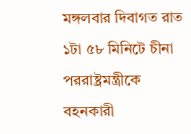মঙ্গলবার দিবাগত রাত ১টা ৫৮ মিনিটে চীনা পররাষ্ট্রমন্ত্রীকে বহনকারী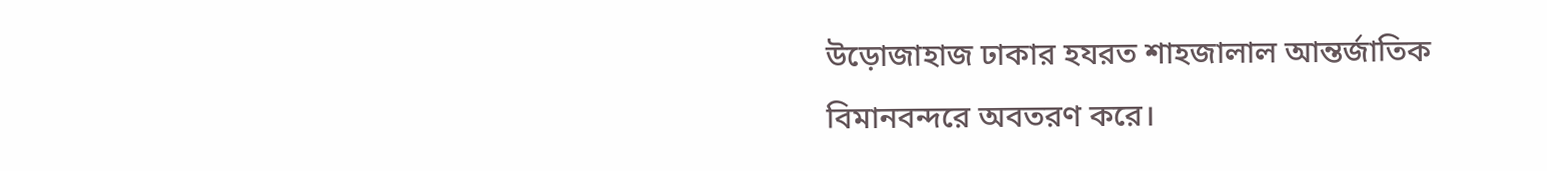উড়োজাহাজ ঢাকার হযরত শাহজালাল আন্তর্জাতিক বিমানবন্দরে অবতরণ করে।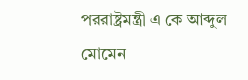পররাষ্ট্রমন্ত্রী এ কে আব্দুল মোমেন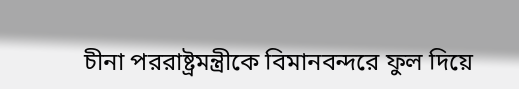চীনা পররাষ্ট্রমন্ত্রীকে বিমানবন্দরে ফুল দিয়ে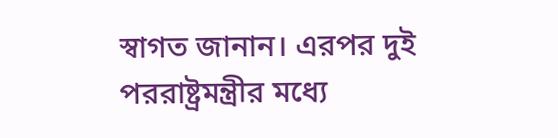স্বাগত জানান। এরপর দুই পররাষ্ট্রমন্ত্রীর মধ্যে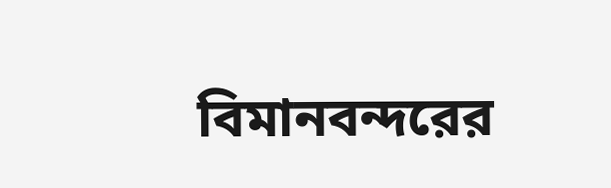বিমানবন্দরের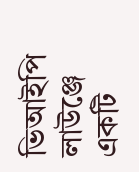ভিআইপি লাউঞ্জে একটি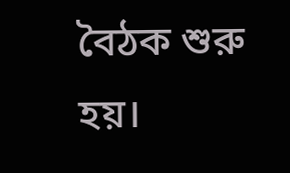বৈঠক শুরু হয়।